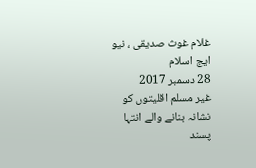غلام غوث صدیقی ، نیو ایج اسلام
28 دسمبر 2017
غیر مسلم اقلیتوں کو نشانہ بنانے والے انتہا پسند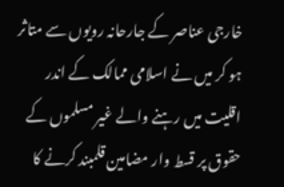خارجی عناصر کے جارحانہ رویوں سے متاثر ہو کر میں نے اسلامی ممالک کے اندر اقلیت میں رہنے والے غیر مسلموں کے حقوق پر قسط وار مضامین قلمبند کرنے کا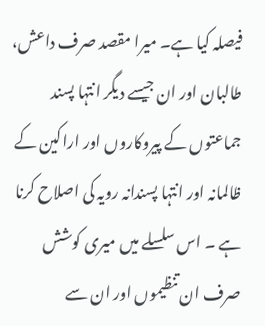فیصلہ کیا ہے۔ میرا مقصد صرف داعش، طالبان اور ان جیسے دیگر انتہا پسند جماعتوں کے پیروکاروں اور اراکین کے ظالمانہ اور انتہا پسندانہ رویہ کی اصلاح کرنا ہے ۔ اس سلسلے میں میری کوشش صرف ان تنظیموں اور ان سے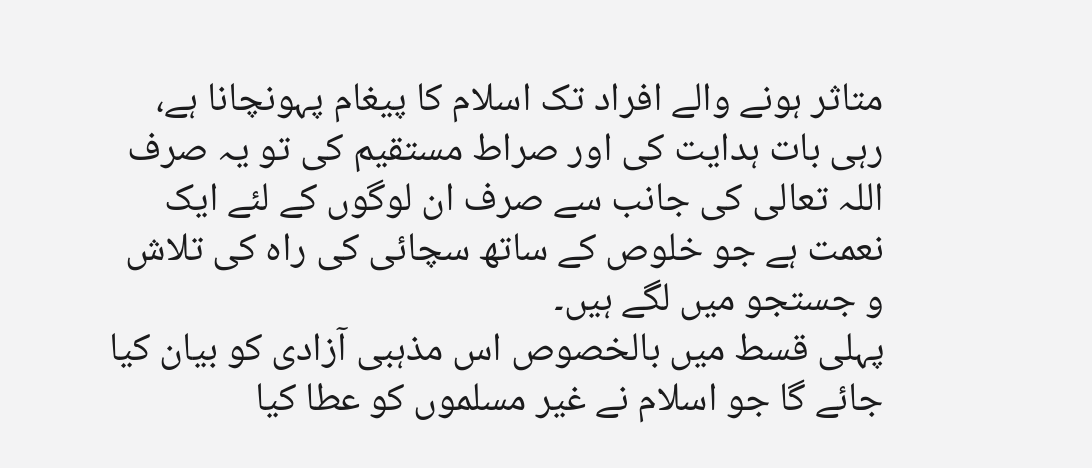متاثر ہونے والے افراد تک اسلام کا پیغام پہونچانا ہے، رہی بات ہدایت کی اور صراط مستقیم کی تو یہ صرف اللہ تعالی کی جانب سے صرف ان لوگوں کے لئے ایک نعمت ہے جو خلوص کے ساتھ سچائی کی راہ کی تلاش و جستجو میں لگے ہیں۔
پہلی قسط میں بالخصوص اس مذہبی آزادی کو بیان کیا جائے گا جو اسلام نے غیر مسلموں کو عطا کیا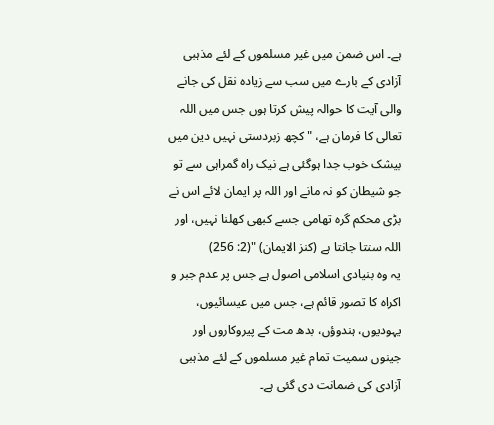ہے۔ اس ضمن میں غیر مسلموں کے لئے مذہبی آزادی کے بارے میں سب سے زیادہ نقل کی جانے والی آیت کا حوالہ پیش کرتا ہوں جس میں اللہ تعالی کا فرمان ہے، " کچھ زبردستی نہیں دین میں بیشک خوب جدا ہوگئی ہے نیک راہ گمراہی سے تو جو شیطان کو نہ مانے اور اللہ پر ایمان لائے اس نے بڑی محکم گرہ تھامی جسے کبھی کھلنا نہیں، اور اللہ سنتا جانتا ہے (کنز الایمان) "(2: 256)
یہ وہ بنیادی اسلامی اصول ہے جس پر عدم جبر و اکراہ کا تصور قائم ہے، جس میں عیسائیوں، یہودیوں، ہندوؤں، بدھ مت کے پیروکاروں اور جینوں سمیت تمام غیر مسلموں کے لئے مذہبی آزادی کی ضمانت دی گئی ہے۔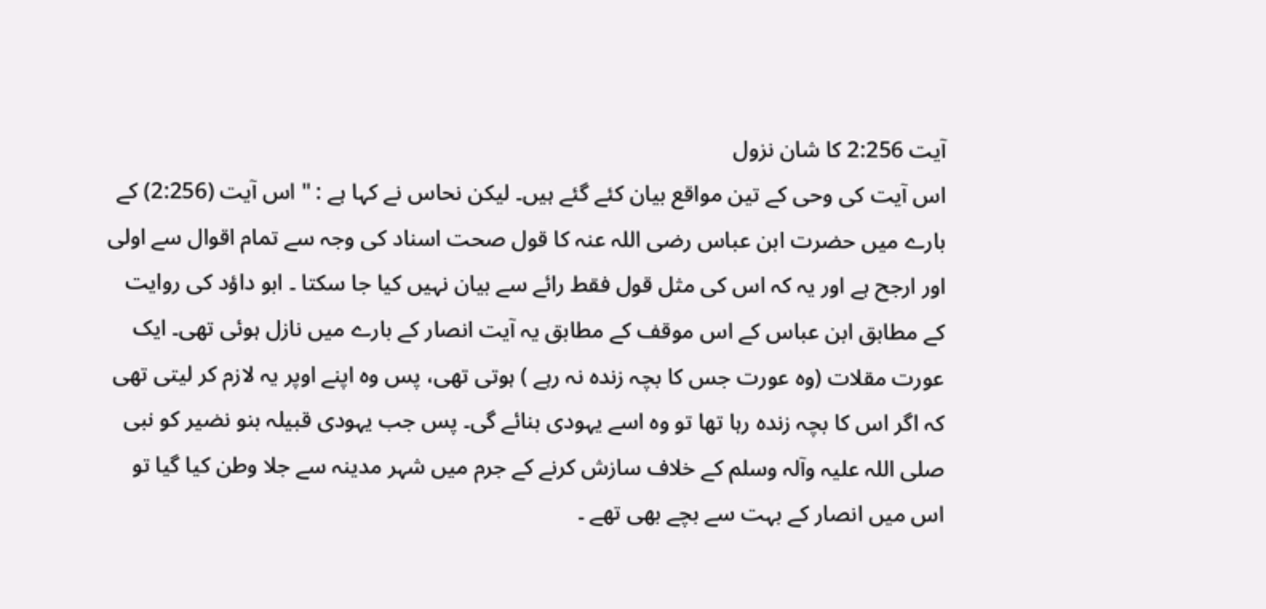آیت 2:256 کا شان نزول
اس آیت کی وحی کے تین مواقع بیان کئے گئے ہیں۔ لیکن نحاس نے کہا ہے : " اس آیت (2:256) کے بارے میں حضرت ابن عباس رضی اللہ عنہ کا قول صحت اسناد کی وجہ سے تمام اقوال سے اولی اور ارجح ہے اور یہ کہ اس کی مثل قول فقط رائے سے بیان نہیں کیا جا سکتا ۔ ابو داؤد کی روایت کے مطابق ابن عباس کے اس موقف کے مطابق یہ آیت انصار کے بارے میں نازل ہوئی تھی۔ ایک عورت مقلات (وہ عورت جس کا بچہ زندہ نہ رہے ) ہوتی تھی، پس وہ اپنے اوپر یہ لازم کر لیتی تھی کہ اگر اس کا بچہ زندہ رہا تھا تو وہ اسے یہودی بنائے گی۔ پس جب یہودی قبیلہ بنو نضیر کو نبی صلی اللہ علیہ وآلہ وسلم کے خلاف سازش کرنے کے جرم میں شہر مدینہ سے جلا وطن کیا گیا تو اس میں انصار کے بہت سے بچے بھی تھے ۔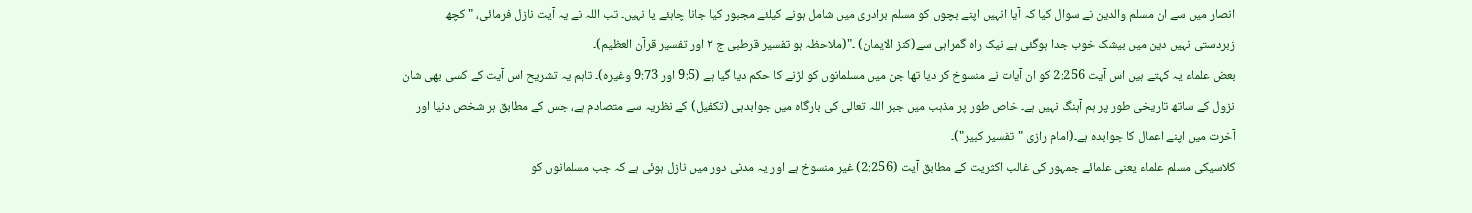انصار میں سے ان مسلم والدین نے سوال کیا کہ آیا انہیں اپنے بچوں کو مسلم برادری میں شامل ہونے کیلئے مجبور کیا جانا چاہئے یا نہیں۔ تب اللہ نے یہ آیت نازل فرمائی، "کچھ زبردستی نہیں دین میں بیشک خوب جدا ہوگئی ہے نیک راہ گمراہی سے(کنز الایمان) ۔"(ملاحظہ ہو تفسیر قرطبی ج ۲ اور تفسیر قرآن العظیم)۔
بعض علماء یہ کہتے ہیں اس آیت 2:256 کو ان آیات نے منسوخ کر دیا تھا جن میں مسلمانوں کو لڑنے کا حکم دیا گیا ہے (9:5 اور 9:73 وغیرہ)۔ تاہم یہ تشریح اس آیت کے کسی بھی شان نزول کے ساتھ تاریخی طور پر ہم آہنگ نہیں ہے۔ خاص طور پر مذہب میں جبر اللہ تعالی کی بارگاہ میں جوابدہی (تکفیل) کے نظریہ سے متصادم ہے، جس کے مطابق ہر شخص دنیا اور آخرت میں اپنے اعمال کا جوابدہ ہے۔(امام رازی "تفسیر کبیر")۔
کلاسیکی مسلم علماء یعنی علمائے جمہور کی غالب اکثریت کے مطابق آیت (2:256) غیر منسوخ ہے اور یہ مدنی دور میں نازل ہوئی ہے کہ جب مسلمانوں کو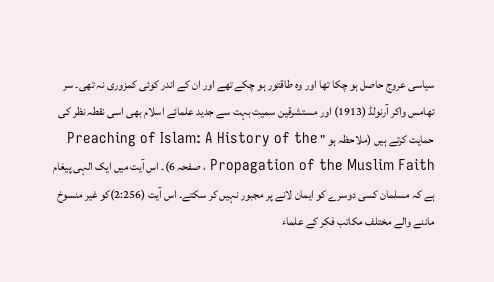سیاسی عروج حاصل ہو چکا تھا اور وہ طاقتور ہو چکے تھے اور ان کے اندر کوئی کمزوری نہ تھی۔ سر تھامس واکر آرنولڈ (1913) اور مستشرقین سمیت بہت سے جدید علمائے اسلام بھی اسی نقطہ نظر کی حمایت کرتے ہیں (ملاحظہ ہو " Preaching of Islam: A History of the Propagation of the Muslim Faith ، صفحہ 6)۔ اس آیت میں ایک الہی پیغام ہے کہ مسلمان کسی دوسرے کو ایمان لانے پر مجبور نہیں کر سکتے۔ اس آیت (2:256)کو غیر منسوخ ماننے والے مختلف مکاتب فکر کے علماء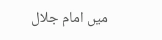میں امام جلال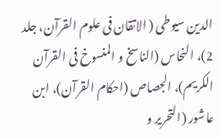الدین سیوطی ( الاتقان فی علوم القرآن، جلد 2)، النحاس (الناسخ و المنسوخ فی القرآن الکریم)، الجصاص (احکام القرآن)، ابن عاشور (التحریر و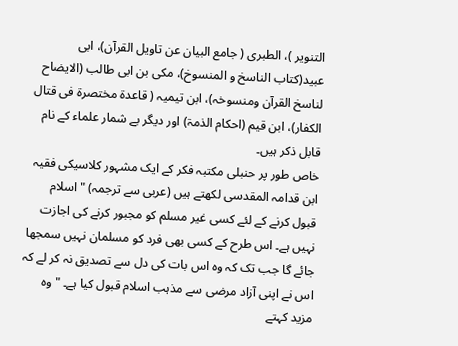التنویر )، الطبری ( جامع البیان عن تاویل القرآن)، ابی عبید(کتاب الناسخ و المنسوخ)، مکی بن ابی طالب (الایضاح لناسخ القرآن ومنسوخہ)، ابن تیمیہ ( قاعدۃ مختصرۃ فی قتال الکفار)، ابن قیم (احکام الذمۃ) اور دیگر بے شمار علماء کے نام قابل ذکر ہیں۔
خاص طور پر حنبلی مکتبہ فکر کے ایک مشہور کلاسیکی فقیہ ابن قدامہ المقدسی لکھتے ہیں (عربی سے ترجمہ) " اسلام قبول کرنے کے لئے کسی غیر مسلم کو مجبور کرنے کی اجازت نہیں ہے۔ اس طرح کے کسی بھی فرد کو مسلمان نہیں سمجھا جائے گا جب تک کہ وہ اس بات کی دل سے تصدیق نہ کر لے کہ اس نے اپنی آزاد مرضی سے مذہب اسلام قبول کیا ہے۔ "وہ مزید کہتے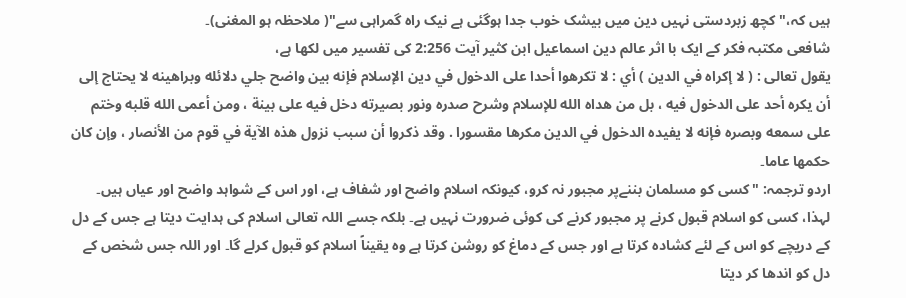ہیں کہ،"کچھ زبردستی نہیں دین میں بیشک خوب جدا ہوگئی ہے نیک راہ گمراہی سے"( ملاحظہ ہو المغنی)۔
شافعی مکتبہ فکر کے ایک با اثر عالم دین اسماعیل ابن کثیر آیت 2:256 کی تفسیر میں لکھا ہے،
يقول تعالى : ( لا إكراه في الدين ) أي : لا تكرهوا أحدا على الدخول في دين الإسلام فإنه بين واضح جلي دلائله وبراهينه لا يحتاج إلى أن يكره أحد على الدخول فيه ، بل من هداه الله للإسلام وشرح صدره ونور بصيرته دخل فيه على بينة ، ومن أعمى الله قلبه وختم على سمعه وبصره فإنه لا يفيده الدخول في الدين مكرها مقسورا . وقد ذكروا أن سبب نزول هذه الآية في قوم من الأنصار ، وإن كان حكمها عاما۔
اردو ترجمہ: "کسی کو مسلمان بننےپر مجبور نہ کرو، کیونکہ اسلام واضح اور شفاف ہے، اور اس کے شواہد واضح اور عیاں ہیں۔ لہذا، کسی کو اسلام قبول کرنے پر مجبور کرنے کی کوئی ضرورت نہیں ہے۔ بلکہ جسے اللہ تعالی اسلام کی ہدایت دیتا ہے جس کے دل کے دریچے کو اس کے لئے کشادہ کرتا ہے اور جس کے دماغ کو روشن کرتا ہے وہ یقیناً اسلام کو قبول کرلے گا۔ اور اللہ جس شخص کے دل کو اندھا کر دیتا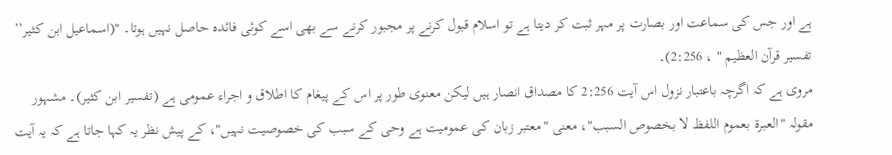ہے اور جس کی سماعت اور بصارت پر مہر ثبت کر دیتا ہے تو اسلام قبول کرنے پر مجبور کرنے سے بھی اسے کوئی فائدہ حاصل نہیں ہوتا۔ "(اسماعیل ابن کثیر’’ تفسیر قرآن العظیم " ، 2:256)۔
مروی ہے کہ اگرچہ باعتبار نزول اس آیت 2:256 کا مصداق انصار ہیں لیکن معنوی طور پر اس کے پیغام کا اطلاق و اجراء عمومی ہے (تفسیر ابن کثیر)۔ مشہور مقولہ "العبرة بعموم اللفظ لا بخصوص السبب"، معنی "معتبر زبان کی عمومیت ہے وحی کے سبب کی خصوصیت نہیں"، کے پیش نظر یہ کہا جاتا ہے کہ یہ آیت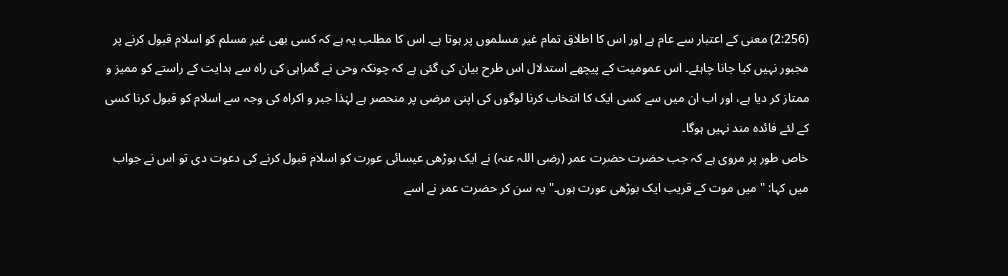(2:256) معنی کے اعتبار سے عام ہے اور اس کا اطلاق تمام غیر مسلموں پر ہوتا ہے۔ اس کا مطلب یہ ہے کہ کسی بھی غیر مسلم کو اسلام قبول کرنے پر مجبور نہیں کیا جانا چاہئے۔ اس عمومیت کے پیچھے استدلال اس طرح بیان کی گئی ہے کہ چونکہ وحی نے گمراہی کی راہ سے ہدایت کے راستے کو ممیز و ممتاز کر دیا ہے، اور اب ان میں سے کسی ایک کا انتخاب کرنا لوگوں کی اپنی مرضی پر منحصر ہے لہٰذا جبر و اکراہ کی وجہ سے اسلام کو قبول کرنا کسی کے لئے فائدہ مند نہیں ہوگا۔
خاص طور پر مروی ہے کہ جب حضرت حضرت عمر (رضی اللہ عنہ) نے ایک بوڑھی عیسائی عورت کو اسلام قبول کرنے کی دعوت دی تو اس نے جواب میں کہا: "میں موت کے قریب ایک بوڑھی عورت ہوں۔" یہ سن کر حضرت عمر نے اسے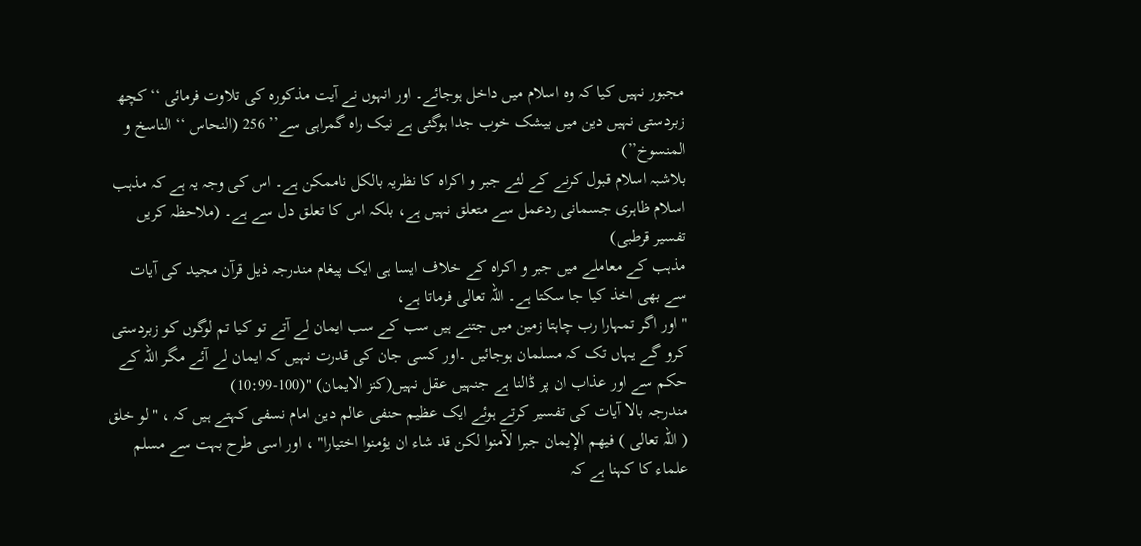مجبور نہیں کیا کہ وہ اسلام میں داخل ہوجائے۔ اور انہوں نے آیت مذکورہ کی تلاوت فرمائی ‘‘کچھ زبردستی نہیں دین میں بیشک خوب جدا ہوگئی ہے نیک راہ گمراہی سے’’ 256 (النحاس ‘‘الناسخ و المنسوخ’’)
بلاشبہ اسلام قبول کرنے کے لئے جبر و اکراہ کا نظریہ بالکل ناممکن ہے۔ اس کی وجہ یہ ہے کہ مذہب اسلام ظاہری جسمانی ردعمل سے متعلق نہیں ہے، بلکہ اس کا تعلق دل سے ہے۔ (ملاحظہ کریں تفسیر قرطبی)
مذہب کے معاملے میں جبر و اکراہ کے خلاف ایسا ہی ایک پیغام مندرجہ ذیل قرآن مجید کی آیات سے بھی اخذ کیا جا سکتا ہے۔ اللہ تعالی فرماتا ہے،
"اور اگر تمہارا رب چاہتا زمین میں جتنے ہیں سب کے سب ایمان لے آتے تو کیا تم لوگوں کو زبردستی کرو گے یہاں تک کہ مسلمان ہوجائیں ۔اور کسی جان کی قدرت نہیں کہ ایمان لے آئے مگر اللہ کے حکم سے اور عذاب ان پر ڈالنا ہے جنہیں عقل نہیں(کنز الایمان) "(100-10:99)
مندرجہ بالا آیات کی تفسیر کرتے ہوئے ایک عظیم حنفی عالم دین امام نسفی کہتے ہیں کہ ، "لو خلق ( اللہ تعالى ) فيهم الإیمان جبرا لآمنوا لكن قد شاء ان یؤمنوا اختیارا" ، اور اسی طرح بہت سے مسلم علماء کا کہنا ہے کہ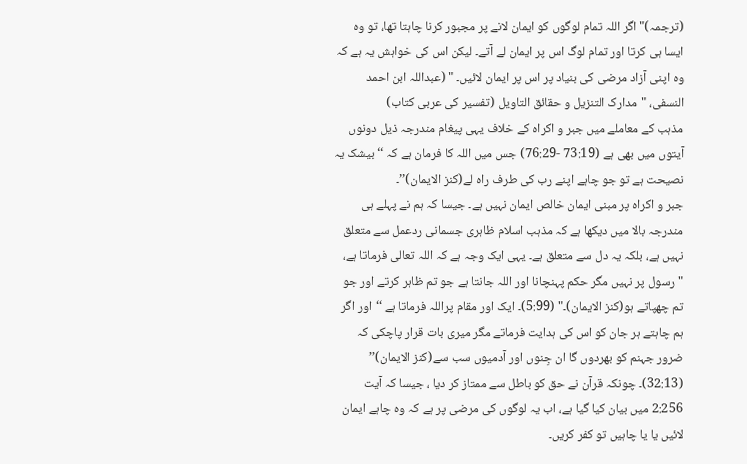(ترجمہ)" اگر اللہ تمام لوگوں کو ایمان لانے پر مجبور کرنا چاہتا تھا، تو وہ ایسا ہی کرتا اور تمام لوگ اس پر ایمان لے آتے۔ لیکن اس کی خواہش یہ ہے کہ وہ اپنی آزاد مرضی کی بنیاد پر اس پر ایمان لائیں۔ " (عبداللہ ابن احمد النسفی، "مدارک التنزیل و حقائق التاویل (تفسیر کی عربی کتاب)
مذہب کے معاملے میں جبر و اکراہ کے خلاف یہی پیغام مندرجہ ذیل دونوں آیتوں میں بھی ہے (73:19 -76:29) جس میں اللہ کا فرمان ہے کہ ‘‘بیشک یہ نصیحت ہے تو جو چاہے اپنے رب کی طرف راہ لے(کنز الایمان)’’۔
جبر و اکراہ پر مبنی ایمان خالص ایمان نہیں ہے۔ جیسا کہ ہم نے پہلے ہی مندرجہ بالا میں دیکھا ہے کہ مذہب اسلام ظاہری جسمانی ردعمل سے متعلق نہیں ہے، بلکہ یہ دل سے متعلق ہے۔ یہی ایک وجہ ہے کہ اللہ تعالی فرماتا ہے، "رسول پر نہیں مگر حکم پہنچانا اور اللہ جانتا ہے جو تم ظاہر کرتے اور جو تم چھپاتے ہو(کنز الایمان)۔" (5:99)۔ ایک اور مقام پراللہ فرماتا ہے ‘‘اور اگر ہم چاہتے ہر جان کو اس کی ہدایت فرماتے مگر میری بات قرار پاچکی کہ ضرور جہنم کو بھردوں گا ان جِنوں اور آدمیوں سب سے(کنز الایمان)’’ (32:13)۔ چونکہ قرآن نے حق کو باطل سے ممتاز کر دیا ، جیسا کہ آیت 2:256 میں بیان کیا گیا ہے، اب یہ لوگوں کی مرضی پر ہے کہ وہ چاہے ایمان لائیں یا یا چاہیں تو کفر کریں۔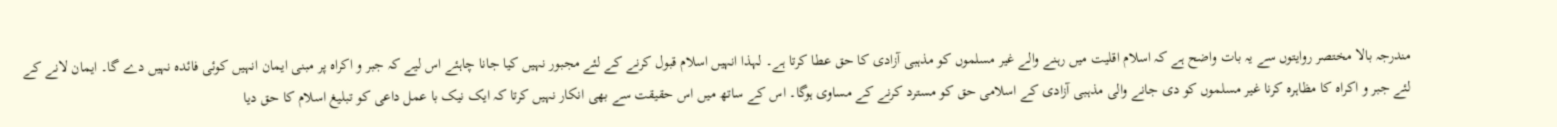مندرجہ بالا مختصر روایتوں سے یہ بات واضح ہے کہ اسلام اقلیت میں رہنے والے غیر مسلموں کو مذہبی آزادی کا حق عطا کرتا ہے۔ لہذا انہیں اسلام قبول کرنے کے لئے مجبور نہیں کیا جانا چاہئے اس لیے کہ جبر و اکراہ پر مبنی ایمان انہیں کوئی فائدہ نہیں دے گا۔ ایمان لانے کے لئے جبر و اکراہ کا مظاہرہ کرنا غیر مسلموں کو دی جانے والی مذہبی آزادی کے اسلامی حق کو مسترد کرنے کے مساوی ہوگا۔ اس کے ساتھ میں اس حقیقت سے بھی انکار نہیں کرتا کہ ایک نیک با عمل داعی کو تبلیغ اسلام کا حق دیا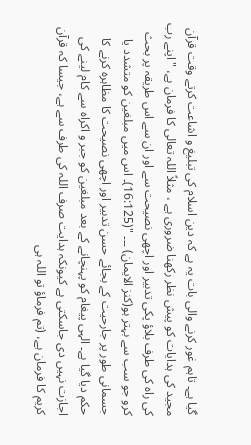گیا ہے۔ تاہم غور کرنے والی بات یہ ہے کہ دین اسلام کی تبلیغ و اشاعت کرتے وقت قرآن مجید کی ہدایات کو پیش نظر رکھنا ضروری ہے ، مثلاً اللہ تعالی کا فرمان ہے، "اپنے رب کی راہ کی طرف بلاؤ پکی تدبیر اور اچھی نصیحت سے اور ان سے اس طریقہ پر بحث کرو جو سب سے بہتر ہو(کنز الایمان) ۔۔۔ "(16:125)۔ اس میں مبلغین کو متشدد یا جسمانی طور پر جارحیت کے بجائے حسن تدبیر اور اچھی نصیحت کا مظاہرہ کرنے کا حکم دیا گیا ہے۔ الہی پیغام کو پہنچانے کے بعد مبلغین کو جبر و اکراہ سے کام لینے کی اجازت نہیں دی جاسکتی ہے کیونکہ ہدایت صرف اللہ کی طرف سے ہے، جیسا کہ قرآن کریم کا فرمان ہے، (تم فرماؤ تو اللہ ہی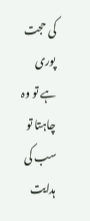کی حجت پوری ہے تو وہ چاہتا تو سب کی ہدایت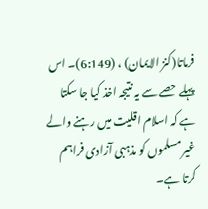فرماتا(کنز الایمان) ، (6:149)۔ اس پہلے حصے سے یہ نتیجہ اخذ کیا جا سکتا ہے کہ اسلام اقلیت میں رہنے والے غیر مسلموں کو مذہبی آزادی فراہم کرتا ہے۔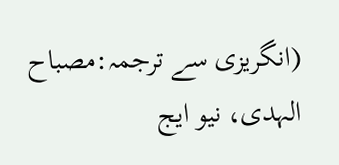(انگریزی سے ترجمہ:مصباح الہدی، نیو ایج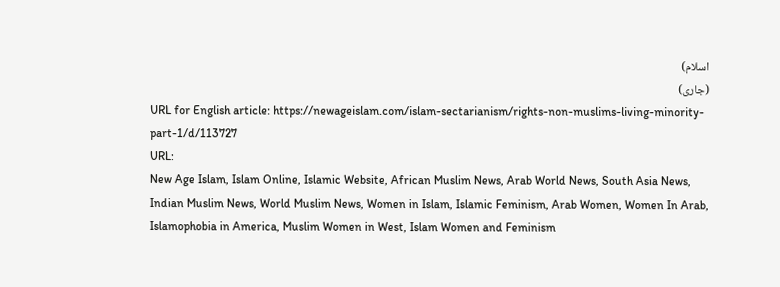اسلام)
(جاری)
URL for English article: https://newageislam.com/islam-sectarianism/rights-non-muslims-living-minority-part-1/d/113727
URL:
New Age Islam, Islam Online, Islamic Website, African Muslim News, Arab World News, South Asia News, Indian Muslim News, World Muslim News, Women in Islam, Islamic Feminism, Arab Women, Women In Arab, Islamophobia in America, Muslim Women in West, Islam Women and Feminism